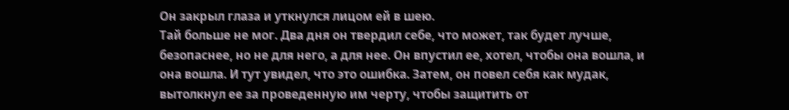Он закрыл глаза и уткнулся лицом ей в шею.
Тай больше не мог. Два дня он твердил себе, что может, так будет лучше, безопаснее, но не для него, а для нее. Он впустил ее, хотел, чтобы она вошла, и она вошла. И тут увидел, что это ошибка. Затем, он повел себя как мудак, вытолкнул ее за проведенную им черту, чтобы защитить от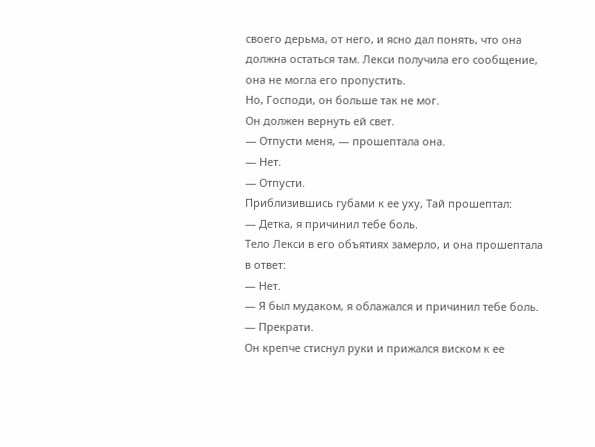своего дерьма, от него, и ясно дал понять, что она должна остаться там. Лекси получила его сообщение, она не могла его пропустить.
Но, Господи, он больше так не мог.
Он должен вернуть ей свет.
— Отпусти меня, — прошептала она.
— Нет.
— Отпусти.
Приблизившись губами к ее уху, Тай прошептал:
— Детка, я причинил тебе боль.
Тело Лекси в его объятиях замерло, и она прошептала в ответ:
— Нет.
— Я был мудаком, я облажался и причинил тебе боль.
— Прекрати.
Он крепче стиснул руки и прижался виском к ее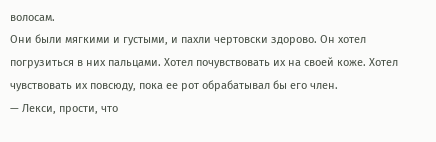волосам.
Они были мягкими и густыми, и пахли чертовски здорово. Он хотел погрузиться в них пальцами. Хотел почувствовать их на своей коже. Хотел чувствовать их повсюду, пока ее рот обрабатывал бы его член.
— Лекси, прости, что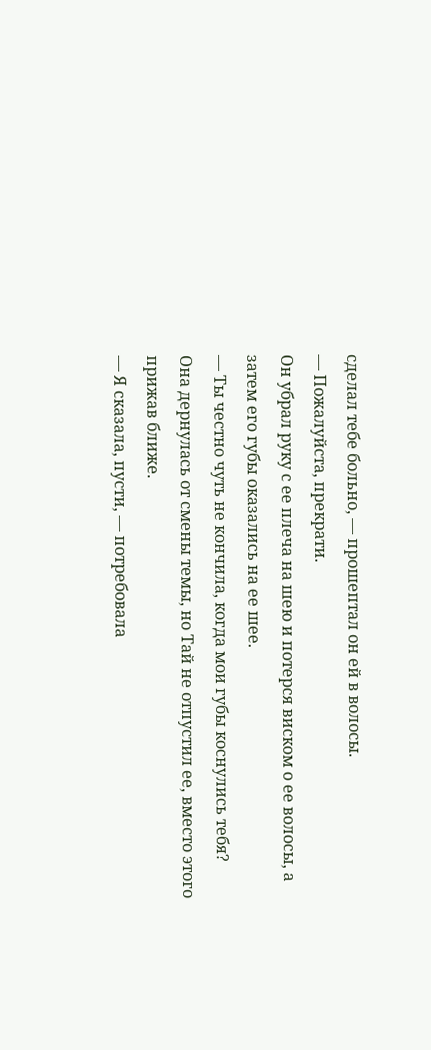сделал тебе больно, — прошептал он ей в волосы.
— Пожалуйста, прекрати.
Он убрал руку с ее плеча на шею и потерся виском о ее волосы, а затем его губы оказались на ее шее.
— Ты честно чуть не кончила, когда мои губы коснулись тебя?
Она дернулась от смены темы, но Тай не отпустил ее, вместо этого прижав ближе.
— Я сказала, пусти, — потребовала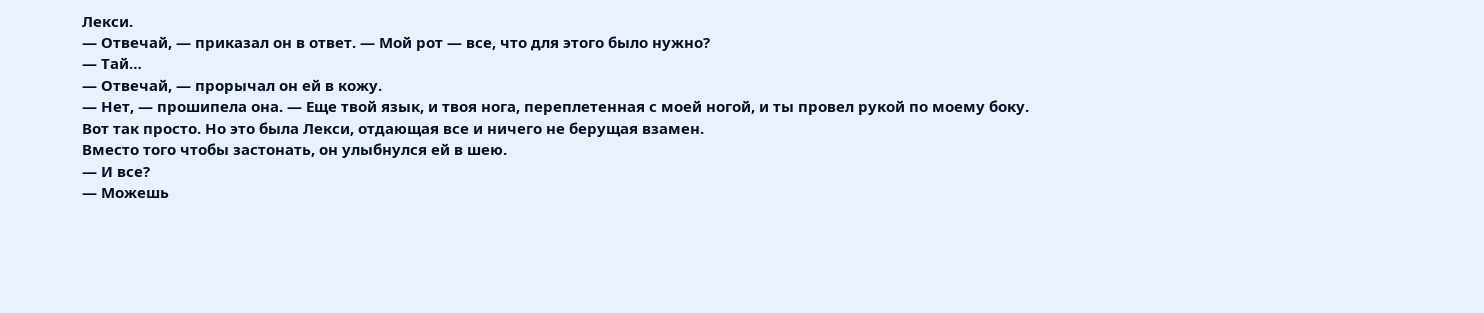Лекси.
— Отвечай, — приказал он в ответ. — Мой рот — все, что для этого было нужно?
— Тай…
— Отвечай, — прорычал он ей в кожу.
— Нет, — прошипела она. — Еще твой язык, и твоя нога, переплетенная с моей ногой, и ты провел рукой по моему боку.
Вот так просто. Но это была Лекси, отдающая все и ничего не берущая взамен.
Вместо того чтобы застонать, он улыбнулся ей в шею.
— И все?
— Можешь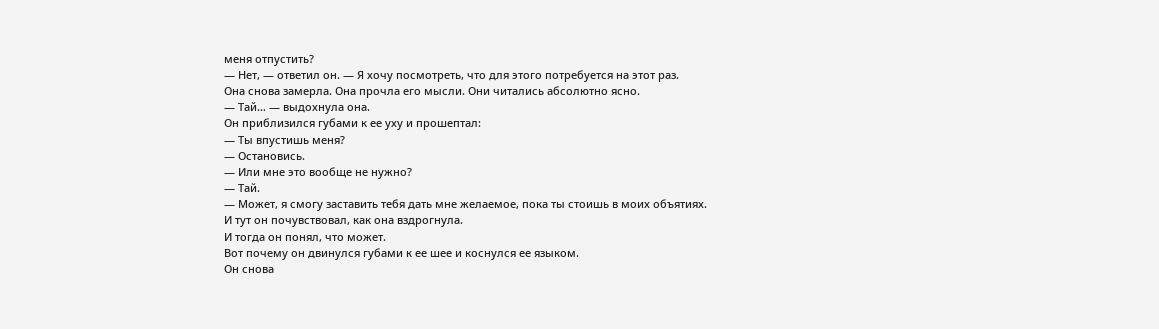меня отпустить?
— Нет, — ответил он. — Я хочу посмотреть, что для этого потребуется на этот раз.
Она снова замерла. Она прочла его мысли. Они читались абсолютно ясно.
— Тай… — выдохнула она.
Он приблизился губами к ее уху и прошептал:
— Ты впустишь меня?
— Остановись.
— Или мне это вообще не нужно?
— Тай.
— Может, я смогу заставить тебя дать мне желаемое, пока ты стоишь в моих объятиях.
И тут он почувствовал, как она вздрогнула.
И тогда он понял, что может.
Вот почему он двинулся губами к ее шее и коснулся ее языком.
Он снова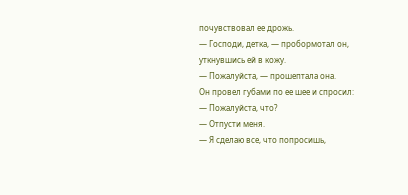почувствовал ее дрожь.
— Господи, детка, — пробормотал он, уткнувшись ей в кожу.
— Пожалуйста, — прошептала она.
Он провел губами по ее шее и спросил:
— Пожалуйста, что?
— Отпусти меня.
— Я сделаю все, что попросишь,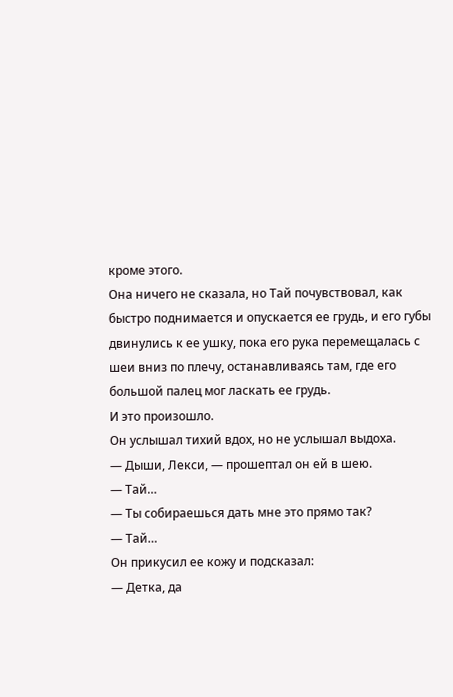кроме этого.
Она ничего не сказала, но Тай почувствовал, как быстро поднимается и опускается ее грудь, и его губы двинулись к ее ушку, пока его рука перемещалась с шеи вниз по плечу, останавливаясь там, где его большой палец мог ласкать ее грудь.
И это произошло.
Он услышал тихий вдох, но не услышал выдоха.
— Дыши, Лекси, — прошептал он ей в шею.
— Тай…
— Ты собираешься дать мне это прямо так?
— Тай…
Он прикусил ее кожу и подсказал:
— Детка, да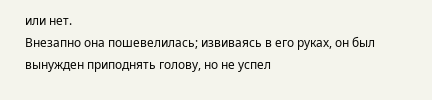или нет.
Внезапно она пошевелилась; извиваясь в его руках, он был вынужден приподнять голову, но не успел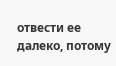отвести ее далеко, потому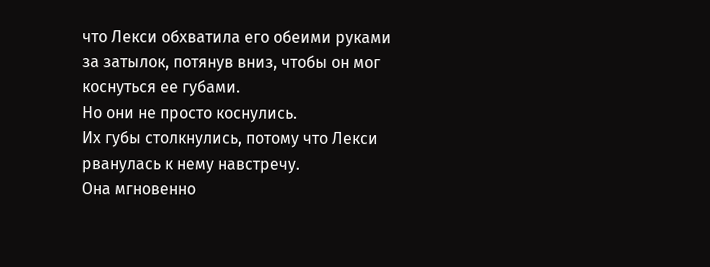что Лекси обхватила его обеими руками за затылок, потянув вниз, чтобы он мог коснуться ее губами.
Но они не просто коснулись.
Их губы столкнулись, потому что Лекси рванулась к нему навстречу.
Она мгновенно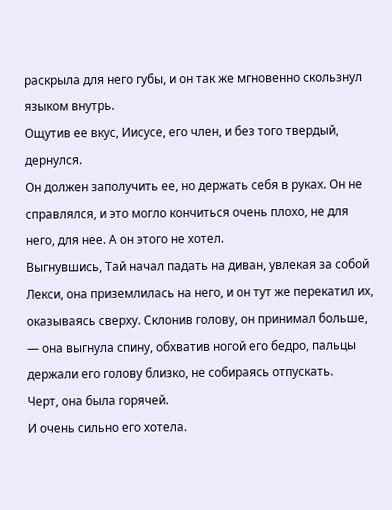раскрыла для него губы, и он так же мгновенно скользнул языком внутрь.
Ощутив ее вкус, Иисусе, его член, и без того твердый, дернулся.
Он должен заполучить ее, но держать себя в руках. Он не справлялся, и это могло кончиться очень плохо, не для него, для нее. А он этого не хотел.
Выгнувшись, Тай начал падать на диван, увлекая за собой Лекси, она приземлилась на него, и он тут же перекатил их, оказываясь сверху. Склонив голову, он принимал больше, — она выгнула спину, обхватив ногой его бедро, пальцы держали его голову близко, не собираясь отпускать.
Черт, она была горячей.
И очень сильно его хотела.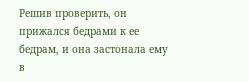Решив проверить, он прижался бедрами к ее бедрам, и она застонала ему в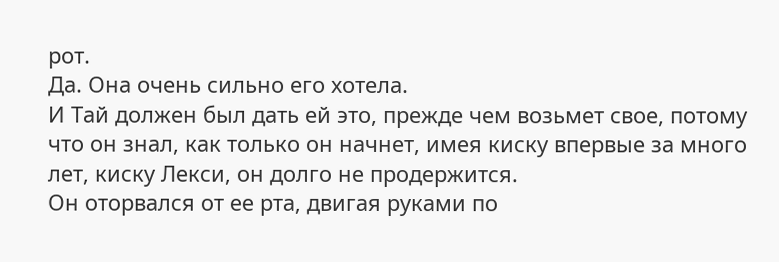рот.
Да. Она очень сильно его хотела.
И Тай должен был дать ей это, прежде чем возьмет свое, потому что он знал, как только он начнет, имея киску впервые за много лет, киску Лекси, он долго не продержится.
Он оторвался от ее рта, двигая руками по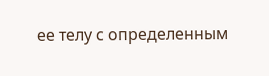ее телу с определенным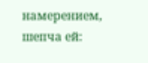намерением, шепча ей: